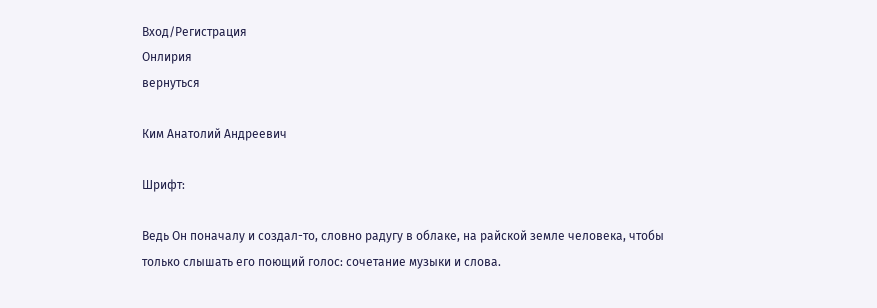Вход/Регистрация
Онлирия
вернуться

Ким Анатолий Андреевич

Шрифт:

Ведь Он поначалу и создал-то, словно радугу в облаке, на райской земле человека, чтобы только слышать его поющий голос: сочетание музыки и слова.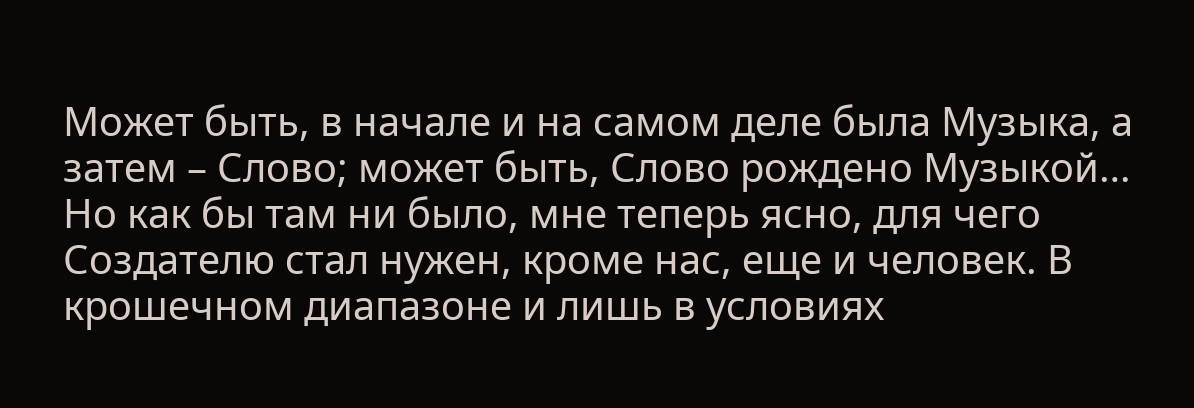Может быть, в начале и на самом деле была Музыка, а затем – Слово; может быть, Слово рождено Музыкой… Но как бы там ни было, мне теперь ясно, для чего Создателю стал нужен, кроме нас, еще и человек. В крошечном диапазоне и лишь в условиях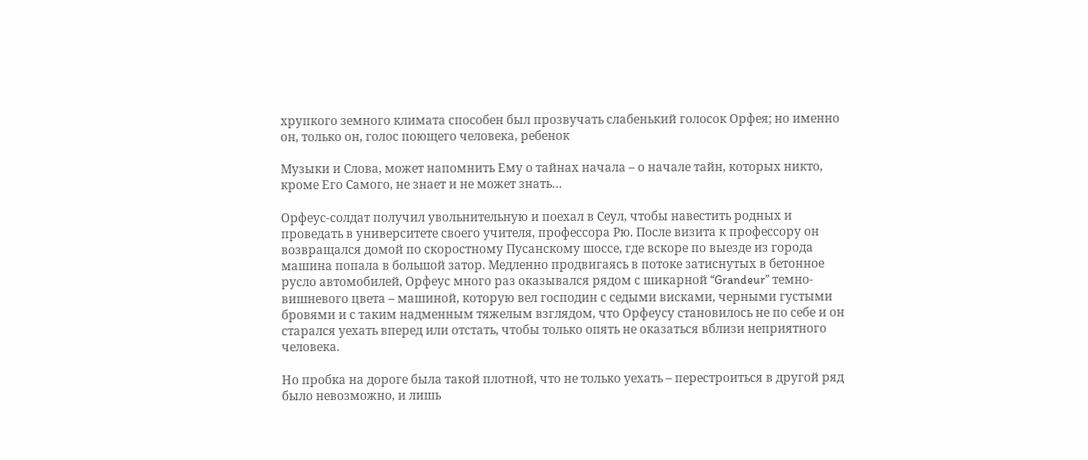хрупкого земного климата способен был прозвучать слабенький голосок Орфея; но именно он, только он, голос поющего человека, ребенок

Музыки и Слова, может напомнить Ему о тайнах начала – о начале тайн, которых никто, кроме Его Самого, не знает и не может знать…

Орфеус-солдат получил увольнительную и поехал в Сеул, чтобы навестить родных и проведать в университете своего учителя, профессора Рю. После визита к профессору он возвращался домой по скоростному Пусанскому шоссе, где вскоре по выезде из города машина попала в большой затор. Медленно продвигаясь в потоке затиснутых в бетонное русло автомобилей, Орфеус много раз оказывался рядом с шикарной “Grandeur” темно-вишневого цвета – машиной, которую вел господин с седыми висками, черными густыми бровями и с таким надменным тяжелым взглядом, что Орфеусу становилось не по себе и он старался уехать вперед или отстать, чтобы только опять не оказаться вблизи неприятного человека.

Но пробка на дороге была такой плотной, что не только уехать – перестроиться в другой ряд было невозможно, и лишь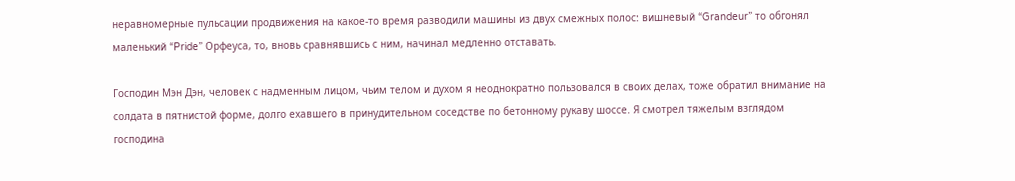неравномерные пульсации продвижения на какое-то время разводили машины из двух смежных полос: вишневый “Grandeur” то обгонял маленький “Pride” Орфеуса, то, вновь сравнявшись с ним, начинал медленно отставать.

Господин Мэн Дэн, человек с надменным лицом, чьим телом и духом я неоднократно пользовался в своих делах, тоже обратил внимание на солдата в пятнистой форме, долго ехавшего в принудительном соседстве по бетонному рукаву шоссе. Я смотрел тяжелым взглядом господина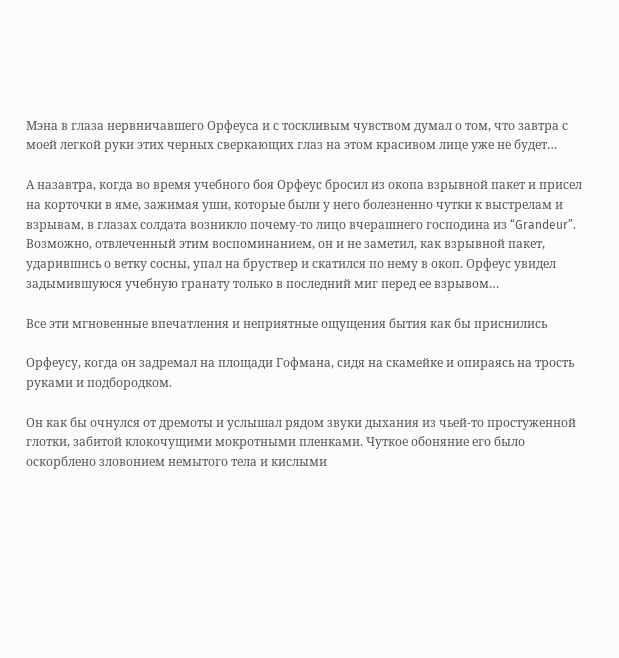Мэна в глаза нервничавшего Орфеуса и с тоскливым чувством думал о том, что завтра с моей легкой руки этих черных сверкающих глаз на этом красивом лице уже не будет…

А назавтра, когда во время учебного боя Орфеус бросил из окопа взрывной пакет и присел на корточки в яме, зажимая уши, которые были у него болезненно чутки к выстрелам и взрывам, в глазах солдата возникло почему-то лицо вчерашнего господина из “Grandeur”. Возможно, отвлеченный этим воспоминанием, он и не заметил, как взрывной пакет, ударившись о ветку сосны, упал на бруствер и скатился по нему в окоп. Орфеус увидел задымившуюся учебную гранату только в последний миг перед ее взрывом…

Все эти мгновенные впечатления и неприятные ощущения бытия как бы приснились

Орфеусу, когда он задремал на площади Гофмана, сидя на скамейке и опираясь на трость руками и подбородком.

Он как бы очнулся от дремоты и услышал рядом звуки дыхания из чьей-то простуженной глотки, забитой клокочущими мокротными пленками. Чуткое обоняние его было оскорблено зловонием немытого тела и кислыми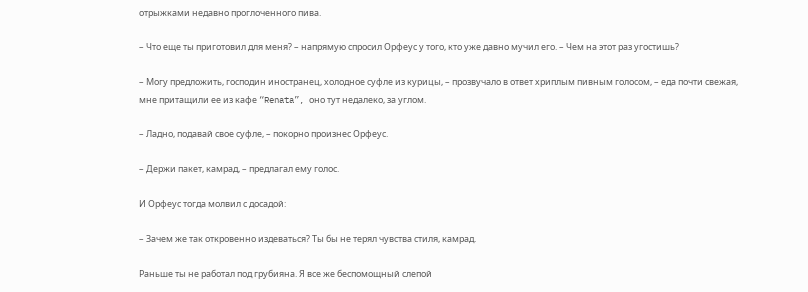отрыжками недавно проглоченного пива.

– Что еще ты приготовил для меня? – напрямую спросил Орфеус у того, кто уже давно мучил его. – Чем на этот раз угостишь?

– Могу предложить, господин иностранец, холодное суфле из курицы, – прозвучало в ответ хриплым пивным голосом, – еда почти свежая, мне притащили ее из кафе “Renata”, оно тут недалеко, за углом.

– Ладно, подавай свое суфле, – покорно произнес Орфеус.

– Держи пакет, камрад, – предлагал ему голос.

И Орфеус тогда молвил с досадой:

– Зачем же так откровенно издеваться? Ты бы не терял чувства стиля, камрад.

Раньше ты не работал под грубияна. Я все же беспомощный слепой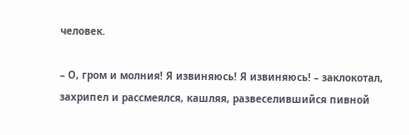человек.

– О, гром и молния! Я извиняюсь! Я извиняюсь! – заклокотал, захрипел и рассмеялся, кашляя, развеселившийся пивной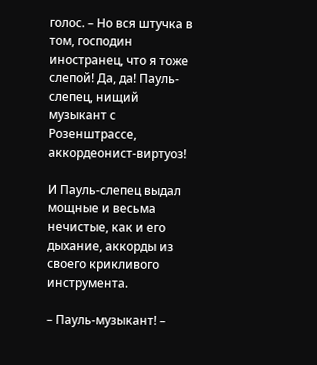голос. – Но вся штучка в том, господин иностранец, что я тоже слепой! Да, да! Пауль-слепец, нищий музыкант с Розенштрассе, аккордеонист-виртуоз!

И Пауль-слепец выдал мощные и весьма нечистые, как и его дыхание, аккорды из своего крикливого инструмента.

– Пауль-музыкант! –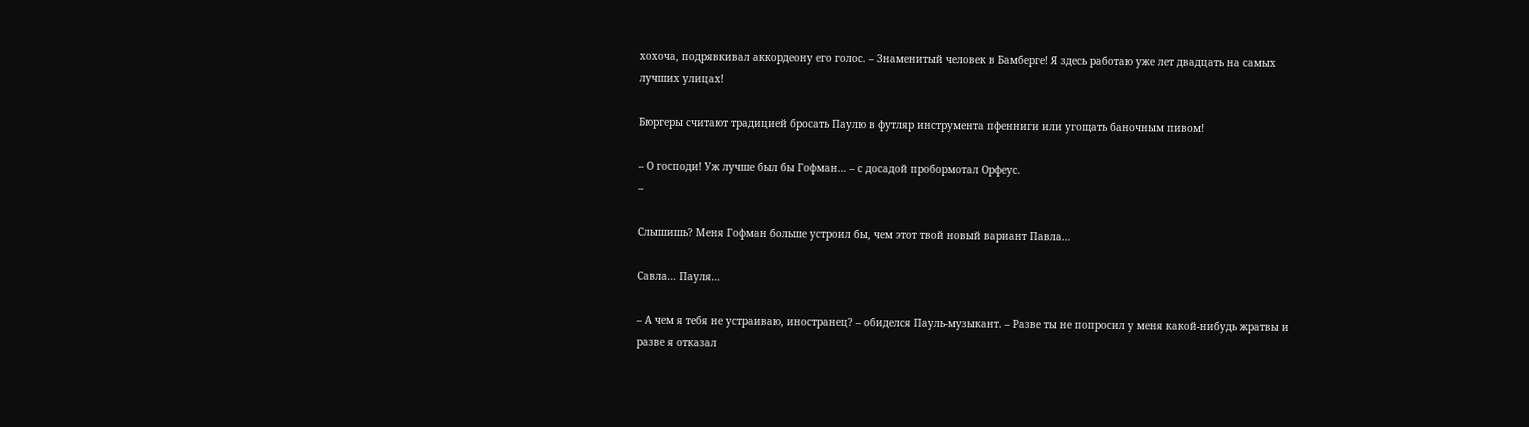хохоча, подрявкивал аккордеону его голос. – Знаменитый человек в Бамберге! Я здесь работаю уже лет двадцать на самых лучших улицах!

Бюргеры считают традицией бросать Паулю в футляр инструмента пфенниги или угощать баночным пивом!

– О господи! Уж лучше был бы Гофман… – с досадой пробормотал Орфеус.
–

Слышишь? Меня Гофман больше устроил бы, чем этот твой новый вариант Павла…

Савла… Пауля…

– А чем я тебя не устраиваю, иностранец? – обиделся Пауль-музыкант. – Разве ты не попросил у меня какой-нибудь жратвы и разве я отказал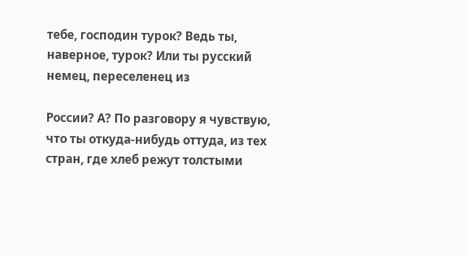тебе, господин турок? Ведь ты, наверное, турок? Или ты русский немец, переселенец из

России? А? По разговору я чувствую, что ты откуда-нибудь оттуда, из тех стран, где хлеб режут толстыми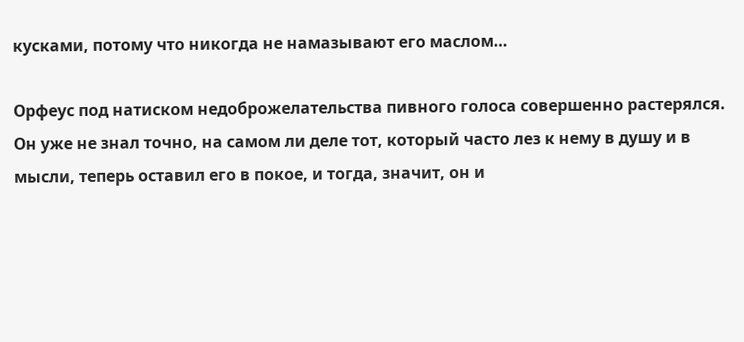кусками, потому что никогда не намазывают его маслом…

Орфеус под натиском недоброжелательства пивного голоса совершенно растерялся. Он уже не знал точно, на самом ли деле тот, который часто лез к нему в душу и в мысли, теперь оставил его в покое, и тогда, значит, он и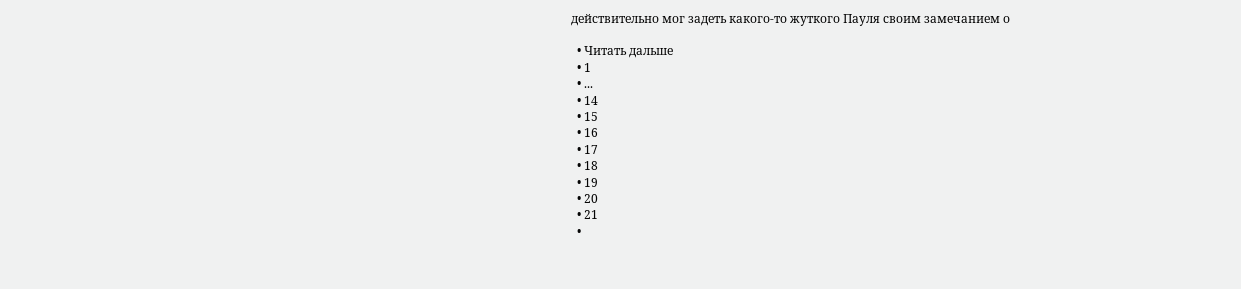действительно мог задеть какого-то жуткого Пауля своим замечанием о

  • Читать дальше
  • 1
  • ...
  • 14
  • 15
  • 16
  • 17
  • 18
  • 19
  • 20
  • 21
  •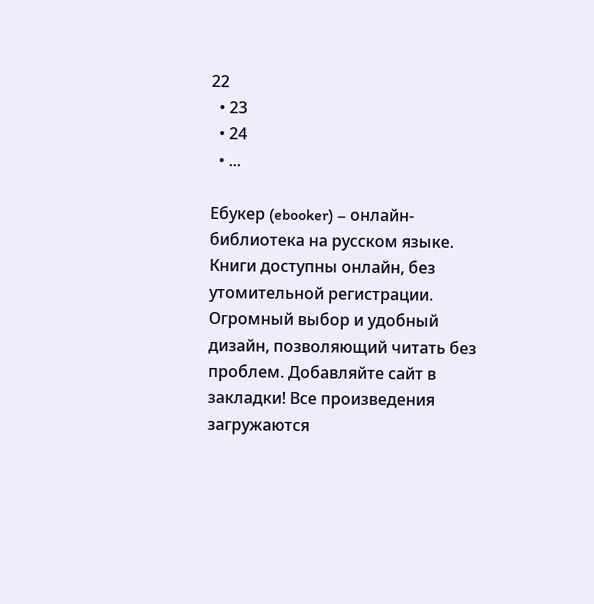22
  • 23
  • 24
  • ...

Ебукер (ebooker) – онлайн-библиотека на русском языке. Книги доступны онлайн, без утомительной регистрации. Огромный выбор и удобный дизайн, позволяющий читать без проблем. Добавляйте сайт в закладки! Все произведения загружаются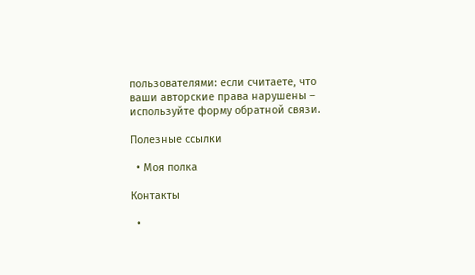пользователями: если считаете, что ваши авторские права нарушены – используйте форму обратной связи.

Полезные ссылки

  • Моя полка

Контакты

  •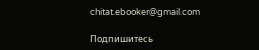chitat.ebooker@gmail.com

Подпишитесь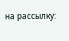на рассылку: